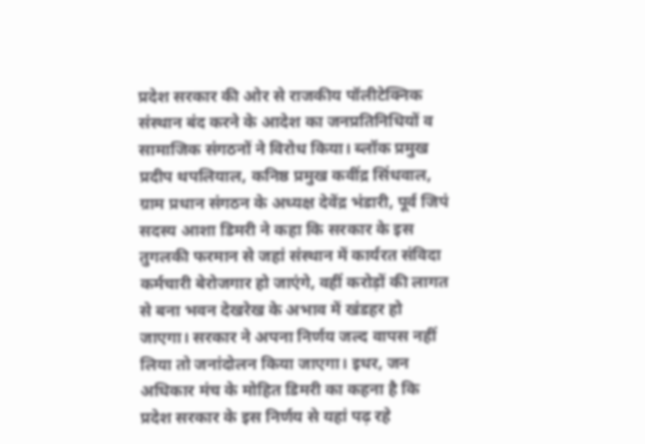प्रदेश सरकार की ओर से राजकीय पॉलीटेक्निक संस्थान बंद करने के आदेश का जनप्रतिनिधियों व सामाजिक संगठनों ने विरोध किया। ब्लॉक प्रमुख प्रदीप थपलियाल, कनिष्ठ प्रमुख कवींद्र सिंधवाल, ग्राम प्रधान संगठन के अध्यक्ष देवेंद्र भंडारी, पूर्व जिपं सदस्य आशा डिमरी ने कहा कि सरकार के इस तुगलकी फरमान से जहां संस्थान में कार्यरत संविदा कर्मचारी बेरोजगार हो जाएंगे, वहीं करोड़ों की लागत से बना भवन देखरेख के अभाव में खंडहर हो जाएगा। सरकार ने अपना निर्णय जल्द वापस नहीं लिया तो जनांदोलन किया जाएगा। इधर, जन अधिकार मंच के मोहित डिमरी का कहना है कि प्रदेश सरकार के इस निर्णय से यहां पढ़ रहे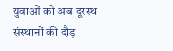युवाओं को अब दूरस्थ संस्थानों की दौड़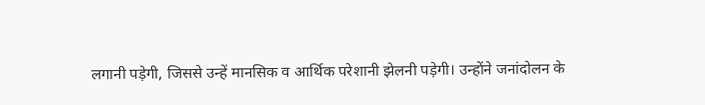लगानी पड़ेगी, जिससे उन्हें मानसिक व आर्थिक परेशानी झेलनी पड़ेगी। उन्होंने जनांदोलन के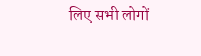लिए सभी लोगों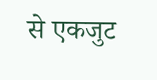से एकजुट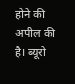होने की अपील की है। ब्यूरो